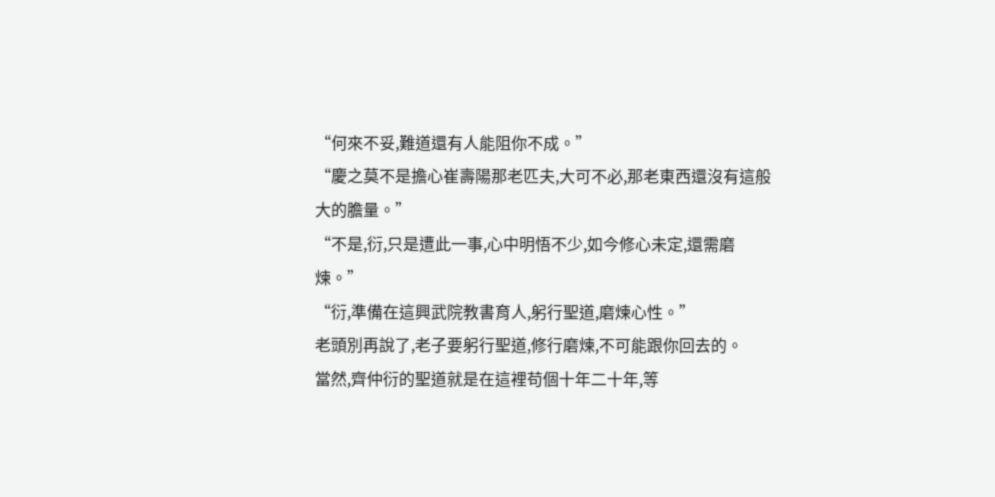“何來不妥,難道還有人能阻你不成。”
“慶之莫不是擔心崔壽陽那老匹夫,大可不必,那老東西還沒有這般大的膽量。”
“不是,衍,只是遭此一事,心中明悟不少,如今修心未定,還需磨煉。”
“衍,準備在這興武院教書育人,躬行聖道,磨煉心性。”
老頭別再說了,老子要躬行聖道,修行磨煉,不可能跟你回去的。
當然,齊仲衍的聖道就是在這裡苟個十年二十年,等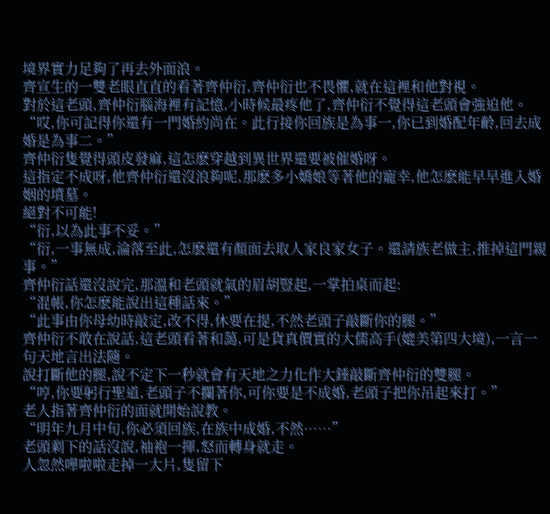境界實力足夠了再去外面浪。
齊宣生的一雙老眼直直的看著齊仲衍,齊仲衍也不畏懼,就在這裡和他對視。
對於這老頭,齊仲衍腦海裡有記憶,小時候最疼他了,齊仲衍不覺得這老頭會強迫他。
“哎,你可記得你還有一門婚約尚在。此行接你回族是為事一,你已到婚配年齡,回去成婚是為事二。”
齊仲衍隻覺得頭皮發麻,這怎麽穿越到異世界還要被催婚呀。
這指定不成呀,他齊仲衍還沒浪夠呢,那麽多小嬌娘等著他的寵幸,他怎麽能早早進入婚姻的墳墓。
絕對不可能!
“衍,以為此事不妥。”
“衍,一事無成,淪落至此,怎麽還有顏面去取人家良家女子。還請族老做主,推掉這門親事。”
齊仲衍話還沒說完,那溫和老頭就氣的眉胡豎起,一掌拍桌而起:
“混帳,你怎麽能說出這種話來。”
“此事由你母幼時敲定,改不得,休要在提,不然老頭子敲斷你的腿。”
齊仲衍不敢在說話,這老頭看著和藹,可是貨真價實的大儒高手(媲美第四大境),一言一句天地言出法隨。
說打斷他的腿,說不定下一秒就會有天地之力化作大錘敲斷齊仲衍的雙腿。
“哼,你要躬行聖道,老頭子不攔著你,可你要是不成婚,老頭子把你吊起來打。”
老人指著齊仲衍的面就開始說教。
“明年九月中旬,你必須回族,在族中成婚,不然……”
老頭剩下的話沒說,袖袍一揮,怒而轉身就走。
人忽然嘩啦啦走掉一大片,隻留下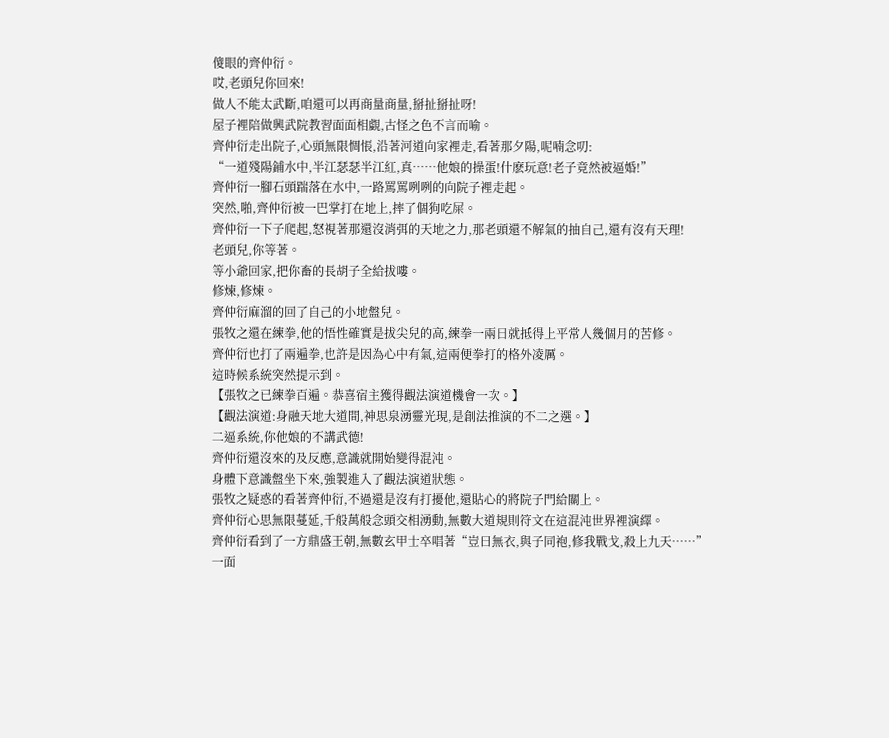傻眼的齊仲衍。
哎,老頭兒你回來!
做人不能太武斷,咱還可以再商量商量,掰扯掰扯呀!
屋子裡陪做興武院教習面面相覷,古怪之色不言而喻。
齊仲衍走出院子,心頭無限惆悵,沿著河道向家裡走,看著那夕陽,呢喃念叨:
“一道殘陽鋪水中,半江瑟瑟半江紅,真……他娘的操蛋!什麽玩意!老子竟然被逼婚!”
齊仲衍一腳石頭踹落在水中,一路罵罵咧咧的向院子裡走起。
突然,啪,齊仲衍被一巴掌打在地上,摔了個狗吃屎。
齊仲衍一下子爬起,怒視著那還沒消弭的天地之力,那老頭還不解氣的抽自己,還有沒有天理!
老頭兒,你等著。
等小爺回家,把你畜的長胡子全給拔嘍。
修煉,修煉。
齊仲衍麻溜的回了自己的小地盤兒。
張牧之還在練拳,他的悟性確實是拔尖兒的高,練拳一兩日就抵得上平常人幾個月的苦修。
齊仲衍也打了兩遍拳,也許是因為心中有氣,這兩便拳打的格外凌厲。
這時候系統突然提示到。
【張牧之已練拳百遍。恭喜宿主獲得觀法演道機會一次。】
【觀法演道:身融天地大道間,神思泉湧靈光現,是創法推演的不二之選。】
二逼系統,你他娘的不講武德!
齊仲衍還沒來的及反應,意識就開始變得混沌。
身體下意識盤坐下來,強製進入了觀法演道狀態。
張牧之疑惑的看著齊仲衍,不過還是沒有打擾他,還貼心的將院子門給關上。
齊仲衍心思無限蔓延,千般萬般念頭交相湧動,無數大道規則符文在這混沌世界裡演繹。
齊仲衍看到了一方鼎盛王朝,無數玄甲士卒唱著“豈曰無衣,與子同袍,修我戰戈,殺上九天……”
一面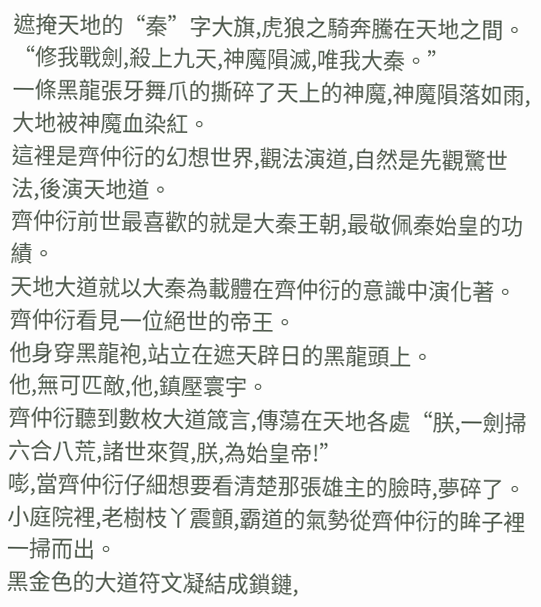遮掩天地的“秦”字大旗,虎狼之騎奔騰在天地之間。
“修我戰劍,殺上九天,神魔隕滅,唯我大秦。”
一條黑龍張牙舞爪的撕碎了天上的神魔,神魔隕落如雨,大地被神魔血染紅。
這裡是齊仲衍的幻想世界,觀法演道,自然是先觀驚世法,後演天地道。
齊仲衍前世最喜歡的就是大秦王朝,最敬佩秦始皇的功績。
天地大道就以大秦為載體在齊仲衍的意識中演化著。
齊仲衍看見一位絕世的帝王。
他身穿黑龍袍,站立在遮天辟日的黑龍頭上。
他,無可匹敵,他,鎮壓寰宇。
齊仲衍聽到數枚大道箴言,傳蕩在天地各處“朕,一劍掃六合八荒,諸世來賀,朕,為始皇帝!”
嘭,當齊仲衍仔細想要看清楚那張雄主的臉時,夢碎了。
小庭院裡,老樹枝丫震顫,霸道的氣勢從齊仲衍的眸子裡一掃而出。
黑金色的大道符文凝結成鎖鏈,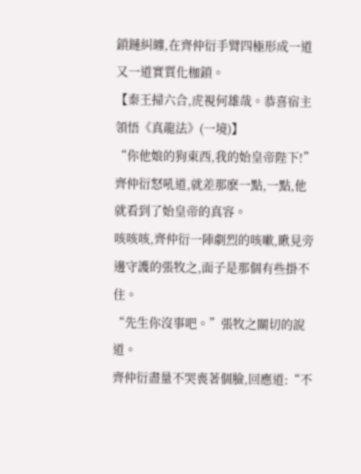鎖鏈糾纏,在齊仲衍手臂四極形成一道又一道實質化枷鎖。
【秦王掃六合,虎視何雄哉。恭喜宿主領悟《真龍法》(一境)】
“你他娘的狗東西,我的始皇帝陛下!”
齊仲衍怒吼道,就差那麽一點,一點,他就看到了始皇帝的真容。
咳咳咳,齊仲衍一陣劇烈的咳嗽,瞅見旁邊守護的張牧之,面子是那個有些掛不住。
“先生你沒事吧。”張牧之關切的說道。
齊仲衍盡量不哭喪著個臉,回應道:“不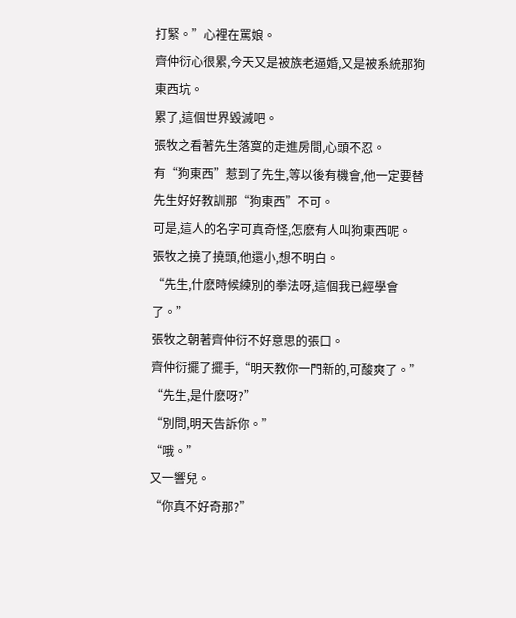打緊。”心裡在罵娘。
齊仲衍心很累,今天又是被族老逼婚,又是被系統那狗東西坑。
累了,這個世界毀滅吧。
張牧之看著先生落寞的走進房間,心頭不忍。
有“狗東西”惹到了先生,等以後有機會,他一定要替先生好好教訓那“狗東西”不可。
可是,這人的名字可真奇怪,怎麽有人叫狗東西呢。
張牧之撓了撓頭,他還小,想不明白。
“先生,什麽時候練別的拳法呀,這個我已經學會了。”
張牧之朝著齊仲衍不好意思的張口。
齊仲衍擺了擺手,“明天教你一門新的,可酸爽了。”
“先生,是什麽呀?”
“別問,明天告訴你。”
“哦。”
又一響兒。
“你真不好奇那?”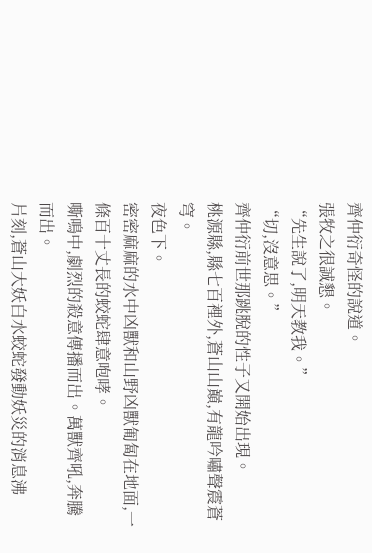齊仲衍奇怪的說道。
張牧之很誠懇。
“先生說了,明天教我。”
“切,沒意思。”
齊仲衍前世那跳脫的性子又開始出現。
桃源縣,縣七百裡外,蒼山山巔,有龍吟嘯聲震蒼穹。
夜色下。
密密麻麻的水中凶獸和山野凶獸匍匐在地面,一條百十丈長的蛟蛇肆意咆哮。
嘶鳴中,劇烈的殺意傳播而出。萬獸齊吼,奔騰而出。
片刻,蒼山大妖白水蛟蛇發動妖災的消息沸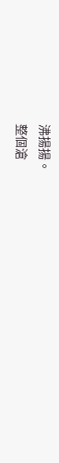沸揚揚。
整個滄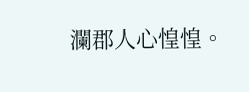瀾郡人心惶惶。